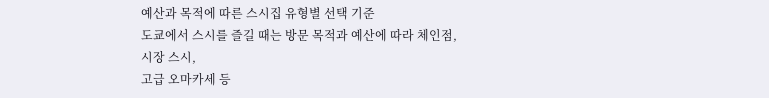예산과 목적에 따른 스시집 유형별 선택 기준
도쿄에서 스시를 즐길 때는 방문 목적과 예산에 따라 체인점,
시장 스시,
고급 오마카세 등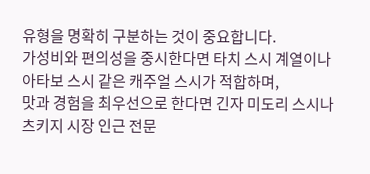유형을 명확히 구분하는 것이 중요합니다.
가성비와 편의성을 중시한다면 타치 스시 계열이나 아타보 스시 같은 캐주얼 스시가 적합하며,
맛과 경험을 최우선으로 한다면 긴자 미도리 스시나 츠키지 시장 인근 전문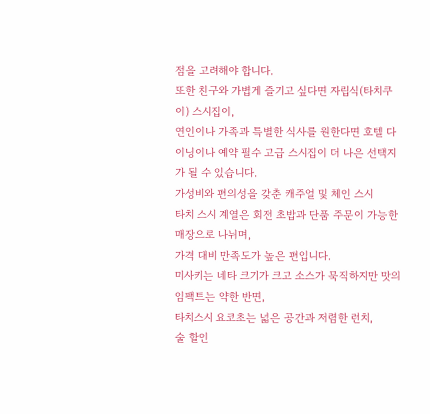점을 고려해야 합니다.
또한 친구와 가볍게 즐기고 싶다면 자립식(타치쿠이) 스시집이,
연인이나 가족과 특별한 식사를 원한다면 호텔 다이닝이나 예약 필수 고급 스시집이 더 나은 선택지가 될 수 있습니다.
가성비와 편의성을 갖춘 캐주얼 및 체인 스시
타치 스시 계열은 회전 초밥과 단품 주문이 가능한 매장으로 나뉘며,
가격 대비 만족도가 높은 편입니다.
미사키는 네타 크기가 크고 소스가 묵직하지만 맛의 임팩트는 약한 반면,
타치스시 요코초는 넓은 공간과 저렴한 런치,
술 할인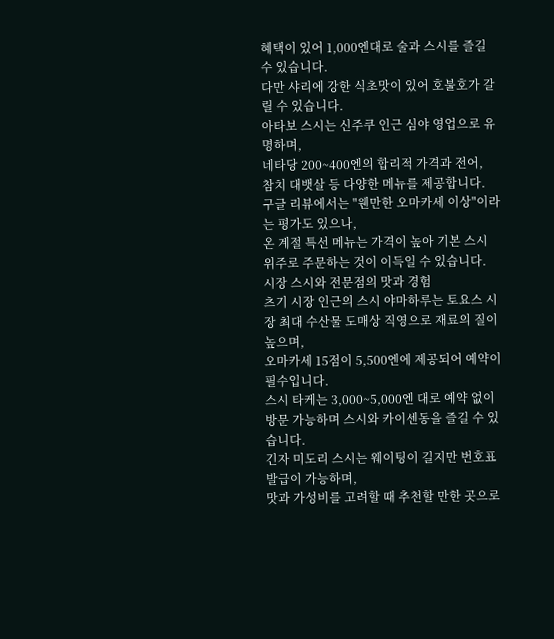혜택이 있어 1,000엔대로 술과 스시를 즐길 수 있습니다.
다만 샤리에 강한 식초맛이 있어 호불호가 갈릴 수 있습니다.
아타보 스시는 신주쿠 인근 심야 영업으로 유명하며,
네타당 200~400엔의 합리적 가격과 전어,
참치 대뱃살 등 다양한 메뉴를 제공합니다.
구글 리뷰에서는 "웬만한 오마카세 이상"이라는 평가도 있으나,
온 계절 특선 메뉴는 가격이 높아 기본 스시 위주로 주문하는 것이 이득일 수 있습니다.
시장 스시와 전문점의 맛과 경험
츠기 시장 인근의 스시 야마하루는 토요스 시장 최대 수산물 도매상 직영으로 재료의 질이 높으며,
오마카세 15점이 5,500엔에 제공되어 예약이 필수입니다.
스시 타케는 3,000~5,000엔 대로 예약 없이 방문 가능하며 스시와 카이센동을 즐길 수 있습니다.
긴자 미도리 스시는 웨이팅이 길지만 번호표 발급이 가능하며,
맛과 가성비를 고려할 때 추천할 만한 곳으로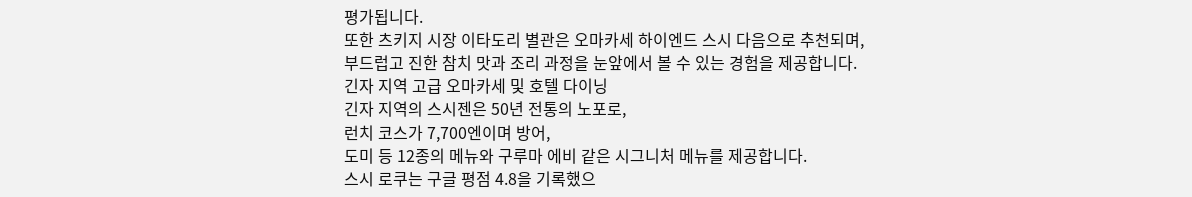평가됩니다.
또한 츠키지 시장 이타도리 별관은 오마카세 하이엔드 스시 다음으로 추천되며,
부드럽고 진한 참치 맛과 조리 과정을 눈앞에서 볼 수 있는 경험을 제공합니다.
긴자 지역 고급 오마카세 및 호텔 다이닝
긴자 지역의 스시젠은 50년 전통의 노포로,
런치 코스가 7,700엔이며 방어,
도미 등 12종의 메뉴와 구루마 에비 같은 시그니처 메뉴를 제공합니다.
스시 로쿠는 구글 평점 4.8을 기록했으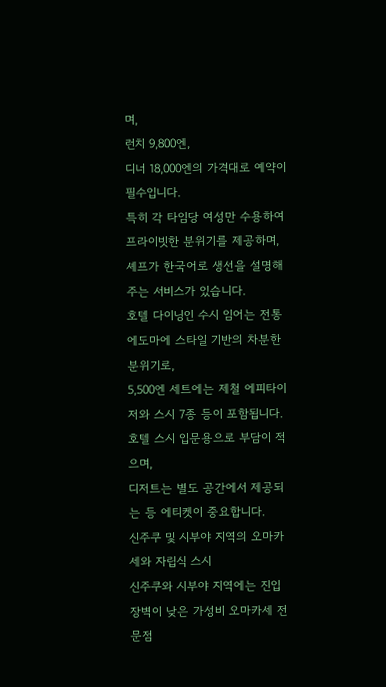며,
런치 9,800엔,
디너 18,000엔의 가격대로 예약이 필수입니다.
특히 각 타임당 여성만 수용하여 프라이빗한 분위기를 제공하며,
셰프가 한국어로 생선을 설명해 주는 서비스가 있습니다.
호텔 다이닝인 수시 임어는 전통 에도마에 스타일 기반의 차분한 분위기로,
5,500엔 세트에는 제철 에피타이저와 스시 7종 등이 포함됩니다.
호텔 스시 입문용으로 부담이 적으며,
디저트는 별도 공간에서 제공되는 등 에티켓이 중요합니다.
신주쿠 및 시부야 지역의 오마카세와 자립식 스시
신주쿠와 시부야 지역에는 진입 장벽이 낮은 가성비 오마카세 전문점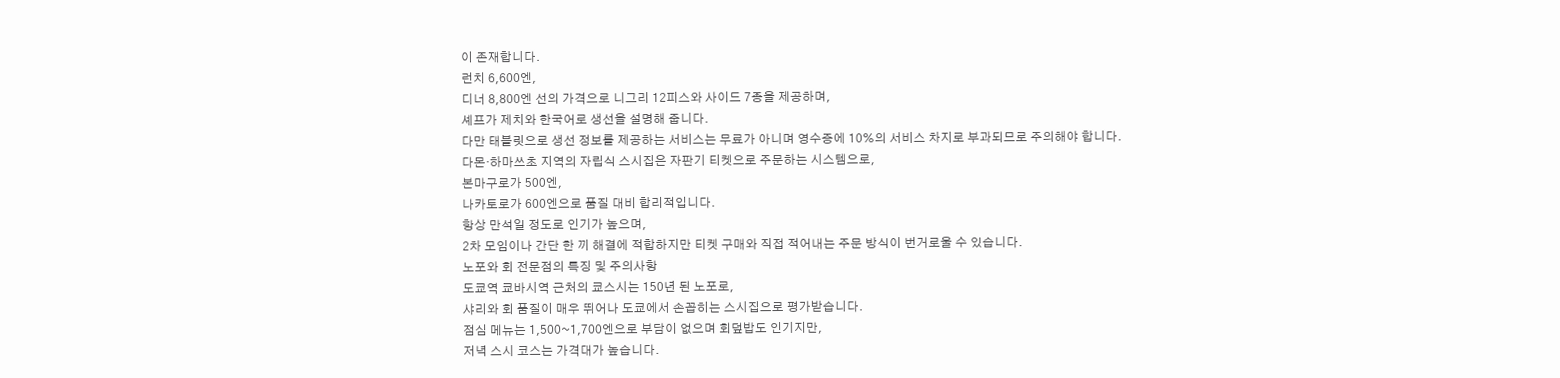이 존재합니다.
런치 6,600엔,
디너 8,800엔 선의 가격으로 니그리 12피스와 사이드 7종을 제공하며,
셰프가 제치와 한국어로 생선을 설명해 줍니다.
다만 태블릿으로 생선 정보를 제공하는 서비스는 무료가 아니며 영수증에 10%의 서비스 차지로 부과되므로 주의해야 합니다.
다몬·하마쓰초 지역의 자립식 스시집은 자판기 티켓으로 주문하는 시스템으로,
본마구로가 500엔,
나카토로가 600엔으로 품질 대비 합리적입니다.
항상 만석일 정도로 인기가 높으며,
2차 모임이나 간단 한 끼 해결에 적합하지만 티켓 구매와 직접 적어내는 주문 방식이 번거로울 수 있습니다.
노포와 회 전문점의 특징 및 주의사항
도쿄역 쿄바시역 근처의 쿄스시는 150년 된 노포로,
샤리와 회 품질이 매우 뛰어나 도쿄에서 손꼽히는 스시집으로 평가받습니다.
점심 메뉴는 1,500~1,700엔으로 부담이 없으며 회덮밥도 인기지만,
저녁 스시 코스는 가격대가 높습니다.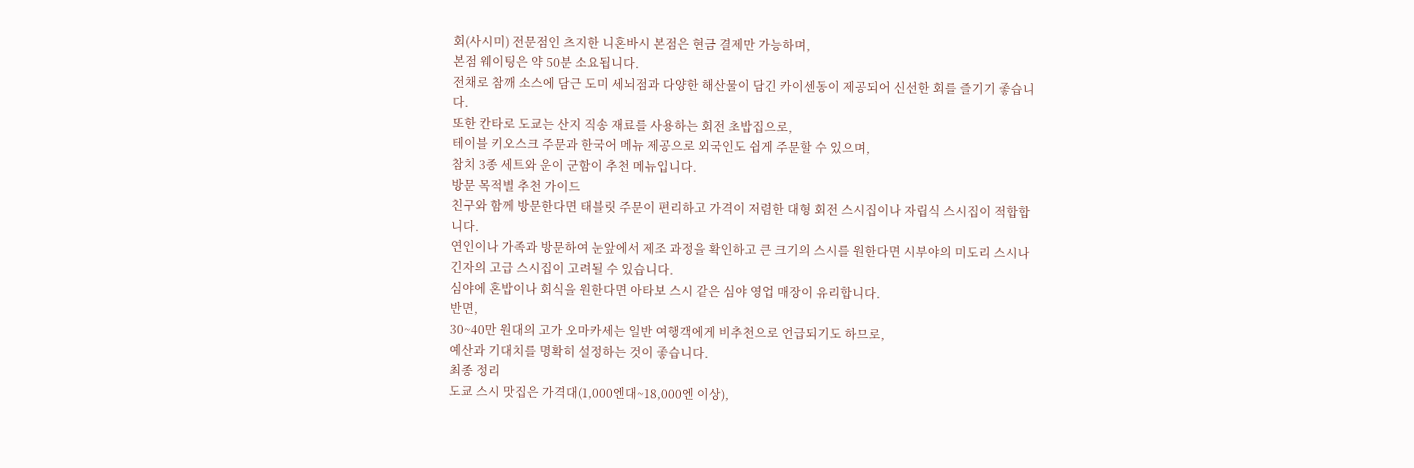회(사시미) 전문점인 츠지한 니혼바시 본점은 현금 결제만 가능하며,
본점 웨이팅은 약 50분 소요됩니다.
전채로 참깨 소스에 담근 도미 세뇌점과 다양한 해산물이 담긴 카이센동이 제공되어 신선한 회를 즐기기 좋습니다.
또한 칸타로 도쿄는 산지 직송 재료를 사용하는 회전 초밥집으로,
테이블 키오스크 주문과 한국어 메뉴 제공으로 외국인도 쉽게 주문할 수 있으며,
참치 3종 세트와 운이 군함이 추천 메뉴입니다.
방문 목적별 추천 가이드
친구와 함께 방문한다면 태블릿 주문이 편리하고 가격이 저렴한 대형 회전 스시집이나 자립식 스시집이 적합합니다.
연인이나 가족과 방문하여 눈앞에서 제조 과정을 확인하고 큰 크기의 스시를 원한다면 시부야의 미도리 스시나 긴자의 고급 스시집이 고려될 수 있습니다.
심야에 혼밥이나 회식을 원한다면 아타보 스시 같은 심야 영업 매장이 유리합니다.
반면,
30~40만 원대의 고가 오마카세는 일반 여행객에게 비추천으로 언급되기도 하므로,
예산과 기대치를 명확히 설정하는 것이 좋습니다.
최종 정리
도쿄 스시 맛집은 가격대(1,000엔대~18,000엔 이상),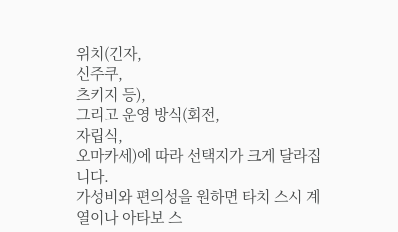위치(긴자,
신주쿠,
츠키지 등),
그리고 운영 방식(회전,
자립식,
오마카세)에 따라 선택지가 크게 달라집니다.
가성비와 편의성을 원하면 타치 스시 계열이나 아타보 스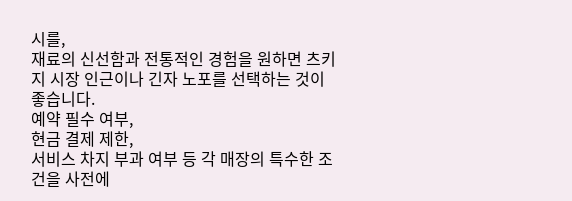시를,
재료의 신선함과 전통적인 경험을 원하면 츠키지 시장 인근이나 긴자 노포를 선택하는 것이 좋습니다.
예약 필수 여부,
현금 결제 제한,
서비스 차지 부과 여부 등 각 매장의 특수한 조건을 사전에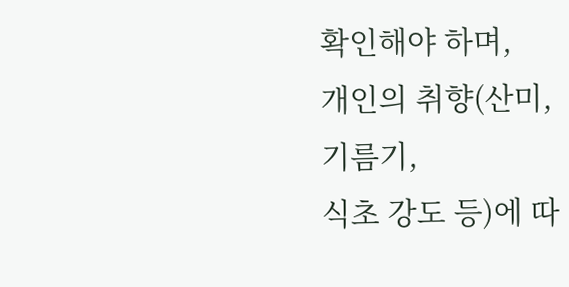확인해야 하며,
개인의 취향(산미,
기름기,
식초 강도 등)에 따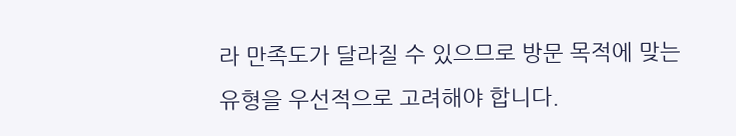라 만족도가 달라질 수 있으므로 방문 목적에 맞는 유형을 우선적으로 고려해야 합니다.